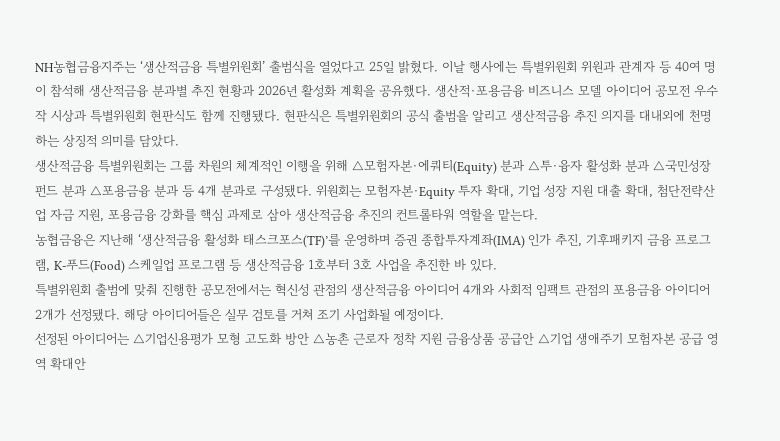NH농협금융지주는 ‘생산적금융 특별위원회’ 출범식을 열었다고 25일 밝혔다. 이날 행사에는 특별위원회 위원과 관계자 등 40여 명이 참석해 생산적금융 분과별 추진 현황과 2026년 활성화 계획을 공유했다. 생산적·포용금융 비즈니스 모델 아이디어 공모전 우수작 시상과 특별위원회 현판식도 함께 진행됐다. 현판식은 특별위원회의 공식 출범을 알리고 생산적금융 추진 의지를 대내외에 천명하는 상징적 의미를 담았다.
생산적금융 특별위원회는 그룹 차원의 체계적인 이행을 위해 △모험자본·에쿼티(Equity) 분과 △투·융자 활성화 분과 △국민성장펀드 분과 △포용금융 분과 등 4개 분과로 구성됐다. 위원회는 모험자본·Equity 투자 확대, 기업 성장 지원 대출 확대, 첨단전략산업 자금 지원, 포용금융 강화를 핵심 과제로 삼아 생산적금융 추진의 컨트롤타워 역할을 맡는다.
농협금융은 지난해 ‘생산적금융 활성화 태스크포스(TF)’를 운영하며 증권 종합투자계좌(IMA) 인가 추진, 기후패키지 금융 프로그램, K-푸드(Food) 스케일업 프로그램 등 생산적금융 1호부터 3호 사업을 추진한 바 있다.
특별위원회 출범에 맞춰 진행한 공모전에서는 혁신성 관점의 생산적금융 아이디어 4개와 사회적 임팩트 관점의 포용금융 아이디어 2개가 선정됐다. 해당 아이디어들은 실무 검토를 거쳐 조기 사업화될 예정이다.
선정된 아이디어는 △기업신용평가 모형 고도화 방안 △농촌 근로자 정착 지원 금융상품 공급안 △기업 생애주기 모험자본 공급 영역 확대안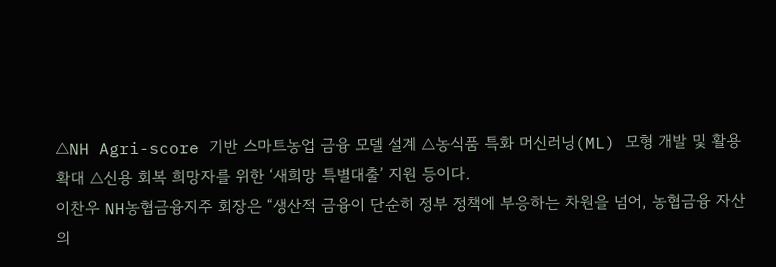△NH Agri-score 기반 스마트농업 금융 모델 설계 △농식품 특화 머신러닝(ML) 모형 개발 및 활용 확대 △신용 회복 희망자를 위한 ‘새희망 특별대출’ 지원 등이다.
이찬우 NH농협금융지주 회장은 “생산적 금융이 단순히 정부 정책에 부응하는 차원을 넘어, 농협금융 자산의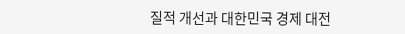질적 개선과 대한민국 경제 대전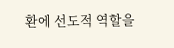환에 선도적 역할을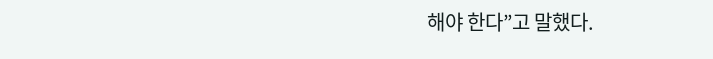해야 한다”고 말했다.